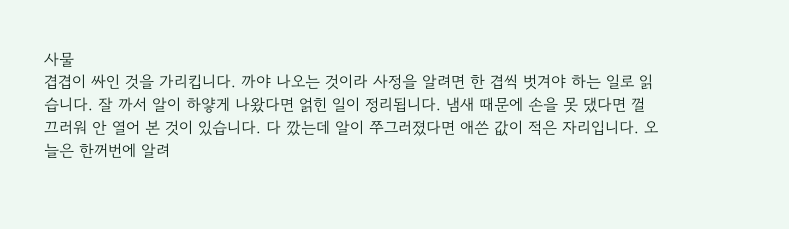사물
겹겹이 싸인 것을 가리킵니다. 까야 나오는 것이라 사정을 알려면 한 겹씩 벗겨야 하는 일로 읽습니다. 잘 까서 알이 하얗게 나왔다면 얽힌 일이 정리됩니다. 냄새 때문에 손을 못 댔다면 껄끄러워 안 열어 본 것이 있습니다. 다 깠는데 알이 쭈그러졌다면 애쓴 값이 적은 자리입니다. 오늘은 한꺼번에 알려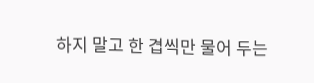하지 말고 한 겹씩만 물어 두는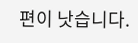편이 낫습니다.